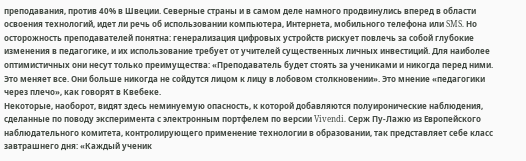преподавания, против 40% в Швеции. Северные страны и в самом деле намного продвинулись вперед в области освоения технологий, идет ли речь об использовании компьютера, Интернета, мобильного телефона или SMS. Но осторожность преподавателей понятна: генерализация цифровых устройств рискует повлечь за собой глубокие изменения в педагогике, и их использование требует от учителей существенных личных инвестиций. Для наиболее оптимистичных они несут только преимущества: «Преподаватель будет стоять за учениками и никогда перед ними. Это меняет все. Они больше никогда не сойдутся лицом к лицу в лобовом столкновении». Это мнение «педагогики через плечо», как говорят в Квебеке.
Некоторые, наоборот, видят здесь неминуемую опасность, к которой добавляются полуиронические наблюдения, сделанные по поводу эксперимента с электронным портфелем по версии Vivendi. Серж Пу-Лажю из Европейского наблюдательного комитета, контролирующего применение технологии в образовании, так представляет себе класс завтрашнего дня: «Каждый ученик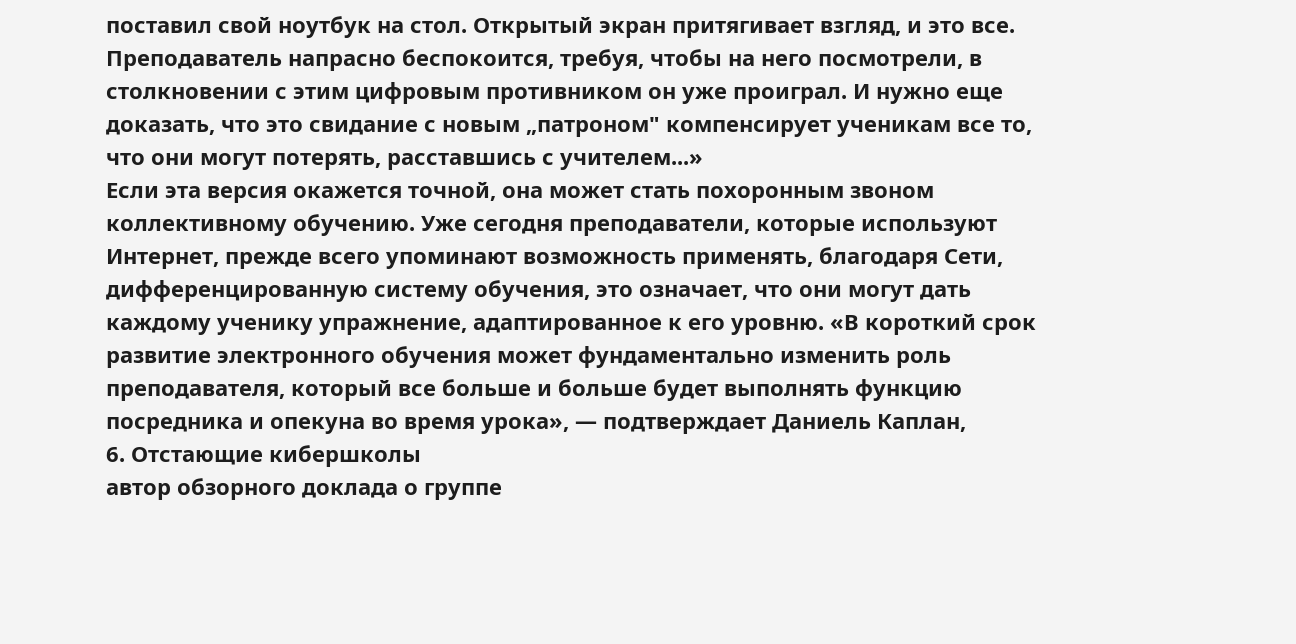поставил свой ноутбук на стол. Открытый экран притягивает взгляд, и это все. Преподаватель напрасно беспокоится, требуя, чтобы на него посмотрели, в столкновении с этим цифровым противником он уже проиграл. И нужно еще доказать, что это свидание с новым „патроном" компенсирует ученикам все то, что они могут потерять, расставшись с учителем...»
Если эта версия окажется точной, она может стать похоронным звоном коллективному обучению. Уже сегодня преподаватели, которые используют Интернет, прежде всего упоминают возможность применять, благодаря Сети, дифференцированную систему обучения, это означает, что они могут дать каждому ученику упражнение, адаптированное к его уровню. «В короткий срок развитие электронного обучения может фундаментально изменить роль преподавателя, который все больше и больше будет выполнять функцию посредника и опекуна во время урока», — подтверждает Даниель Каплан,
6. Отстающие кибершколы
автор обзорного доклада о группе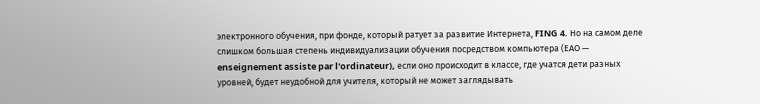электронного обучения, при фонде, который ратует за развитие Интернета, FING 4. Но на самом деле слишком большая степень индивидуализации обучения посредством компьютера (ЕАО — enseignement assiste par l'ordinateur), если оно происходит в классе, где учатся дети разных уровней, будет неудобной для учителя, который не может заглядывать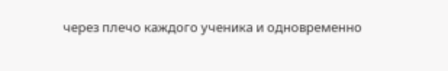через плечо каждого ученика и одновременно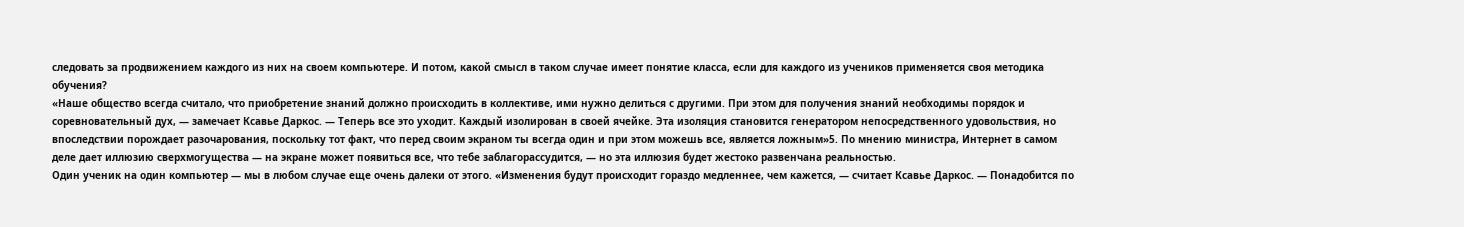следовать за продвижением каждого из них на своем компьютере. И потом, какой смысл в таком случае имеет понятие класса, если для каждого из учеников применяется своя методика обучения?
«Наше общество всегда считало, что приобретение знаний должно происходить в коллективе, ими нужно делиться с другими. При этом для получения знаний необходимы порядок и соревновательный дух, — замечает Ксавье Даркос. — Теперь все это уходит. Каждый изолирован в своей ячейке. Эта изоляция становится генератором непосредственного удовольствия, но впоследствии порождает разочарования, поскольку тот факт, что перед своим экраном ты всегда один и при этом можешь все, является ложным»5. По мнению министра, Интернет в самом деле дает иллюзию сверхмогущества — на экране может появиться все, что тебе заблагорассудится, — но эта иллюзия будет жестоко развенчана реальностью.
Один ученик на один компьютер — мы в любом случае еще очень далеки от этого. «Изменения будут происходит гораздо медленнее, чем кажется, — считает Ксавье Даркос. — Понадобится по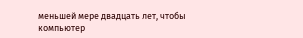меньшей мере двадцать лет, чтобы компьютер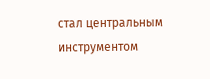стал центральным инструментом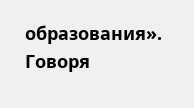образования». Говоря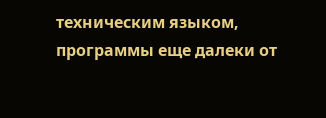техническим языком, программы еще далеки от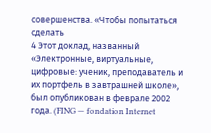совершенства. «Чтобы попытаться сделать
4 Этот доклад, названный «Электронные, виртуальные, цифровые: ученик, преподаватель и их портфель в завтрашней школе», был опубликован в феврале 2002 года. (FING — fondation Internet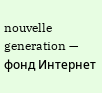nouvelle generation — фонд Интернет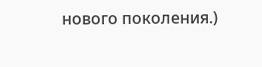нового поколения.)